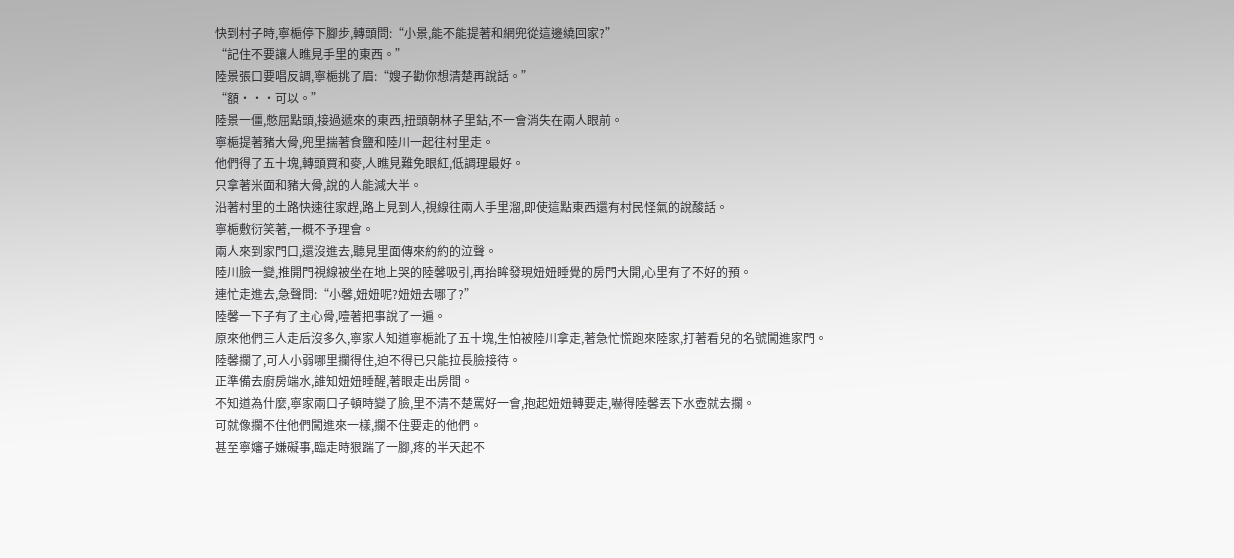快到村子時,寧梔停下腳步,轉頭問:“小景,能不能提著和網兜從這邊繞回家?”
“記住不要讓人瞧見手里的東西。”
陸景張口要唱反調,寧梔挑了眉:“嫂子勸你想清楚再說話。”
“額···可以。”
陸景一僵,憋屈點頭,接過遞來的東西,扭頭朝林子里鉆,不一會消失在兩人眼前。
寧梔提著豬大骨,兜里揣著食鹽和陸川一起往村里走。
他們得了五十塊,轉頭買和麥,人瞧見難免眼紅,低調理最好。
只拿著米面和豬大骨,說的人能減大半。
沿著村里的土路快速往家趕,路上見到人,視線往兩人手里溜,即使這點東西還有村民怪氣的說酸話。
寧梔敷衍笑著,一概不予理會。
兩人來到家門口,還沒進去,聽見里面傳來約約的泣聲。
陸川臉一變,推開門視線被坐在地上哭的陸馨吸引,再抬眸發現妞妞睡覺的房門大開,心里有了不好的預。
連忙走進去,急聲問:“小馨,妞妞呢?妞妞去哪了?”
陸馨一下子有了主心骨,噎著把事說了一遍。
原來他們三人走后沒多久,寧家人知道寧梔訛了五十塊,生怕被陸川拿走,著急忙慌跑來陸家,打著看兒的名號闖進家門。
陸馨攔了,可人小弱哪里攔得住,迫不得已只能拉長臉接待。
正準備去廚房端水,誰知妞妞睡醒,著眼走出房間。
不知道為什麼,寧家兩口子頓時變了臉,里不清不楚罵好一會,抱起妞妞轉要走,嚇得陸馨丟下水壺就去攔。
可就像攔不住他們闖進來一樣,攔不住要走的他們。
甚至寧嬸子嫌礙事,臨走時狠踹了一腳,疼的半天起不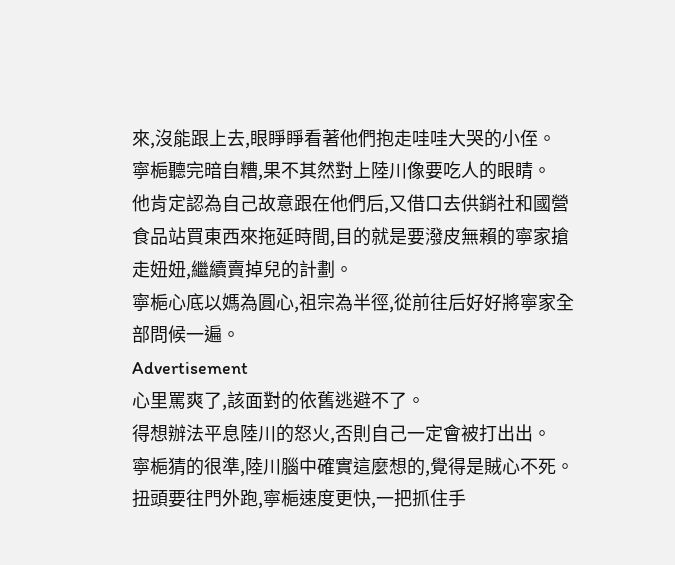來,沒能跟上去,眼睜睜看著他們抱走哇哇大哭的小侄。
寧梔聽完暗自糟,果不其然對上陸川像要吃人的眼睛。
他肯定認為自己故意跟在他們后,又借口去供銷社和國營食品站買東西來拖延時間,目的就是要潑皮無賴的寧家搶走妞妞,繼續賣掉兒的計劃。
寧梔心底以媽為圓心,祖宗為半徑,從前往后好好將寧家全部問候一遍。
Advertisement
心里罵爽了,該面對的依舊逃避不了。
得想辦法平息陸川的怒火,否則自己一定會被打出出。
寧梔猜的很準,陸川腦中確實這麼想的,覺得是賊心不死。
扭頭要往門外跑,寧梔速度更快,一把抓住手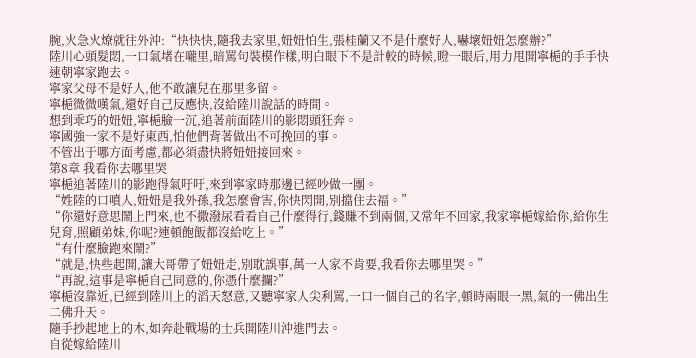腕,火急火燎就往外沖:“快快快,隨我去家里,妞妞怕生,張桂蘭又不是什麼好人,嚇壞妞妞怎麼辦?”
陸川心頭髮悶,一口氣堵在嚨里,暗罵句裝模作樣,明白眼下不是計較的時候,瞪一眼后,用力甩開寧梔的手手快速朝寧家跑去。
寧家父母不是好人,他不敢讓兒在那里多留。
寧梔微微嘆氣,還好自己反應快,沒給陸川說話的時間。
想到乖巧的妞妞,寧梔臉一沉,追著前面陸川的影悶頭狂奔。
寧國強一家不是好東西,怕他們背著做出不可挽回的事。
不管出于哪方面考慮,都必須盡快將妞妞接回來。
第8章 我看你去哪里哭
寧梔追著陸川的影跑得氣吁吁,來到寧家時那邊已經吵做一團。
“姓陸的口噴人,妞妞是我外孫,我怎麼會害,你快閃開,別擋住去福。”
“你還好意思鬧上門來,也不撒潑尿看看自己什麼得行,錢賺不到兩個,又常年不回家,我家寧梔嫁給你,給你生兒育,照顧弟妹,你呢?連頓飽飯都沒給吃上。”
“有什麼臉跑來鬧?”
“就是,快些起開,讓大哥帶了妞妞走,別耽誤事,萬一人家不肯要,我看你去哪里哭。”
“再說,這事是寧梔自己同意的,你憑什麼攔?”
寧梔沒靠近,已經到陸川上的滔天怒意,又聽寧家人尖利罵,一口一個自己的名字,頓時兩眼一黑,氣的一佛出生二佛升天。
隨手抄起地上的木,如奔赴戰場的士兵開陸川沖進門去。
自從嫁給陸川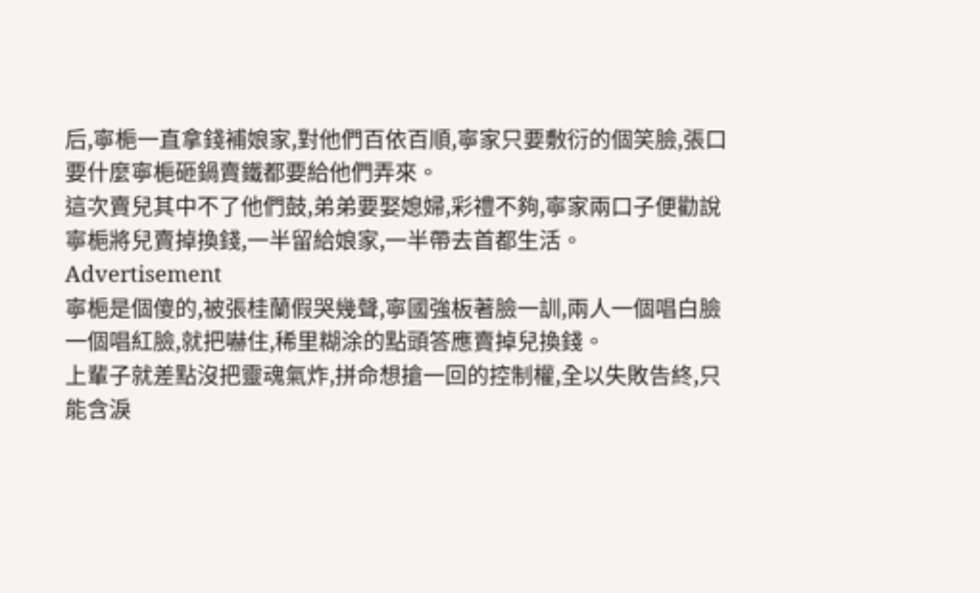后,寧梔一直拿錢補娘家,對他們百依百順,寧家只要敷衍的個笑臉,張口要什麼寧梔砸鍋賣鐵都要給他們弄來。
這次賣兒其中不了他們鼓,弟弟要娶媳婦,彩禮不夠,寧家兩口子便勸說寧梔將兒賣掉換錢,一半留給娘家,一半帶去首都生活。
Advertisement
寧梔是個傻的,被張桂蘭假哭幾聲,寧國強板著臉一訓,兩人一個唱白臉一個唱紅臉,就把嚇住,稀里糊涂的點頭答應賣掉兒換錢。
上輩子就差點沒把靈魂氣炸,拼命想搶一回的控制權,全以失敗告終,只能含淚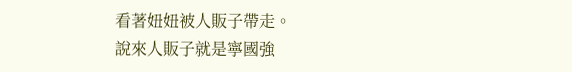看著妞妞被人販子帶走。
說來人販子就是寧國強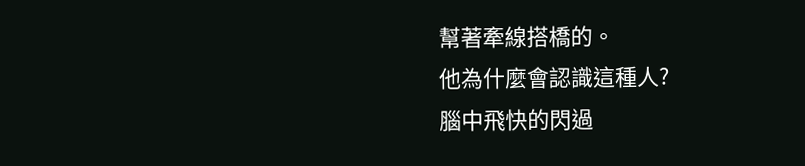幫著牽線搭橋的。
他為什麼會認識這種人?
腦中飛快的閃過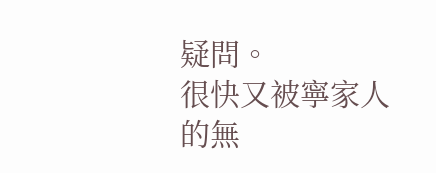疑問。
很快又被寧家人的無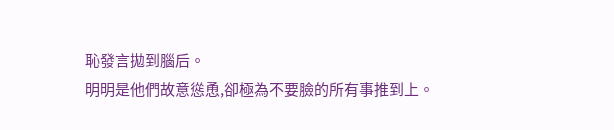恥發言拋到腦后。
明明是他們故意慫恿,卻極為不要臉的所有事推到上。